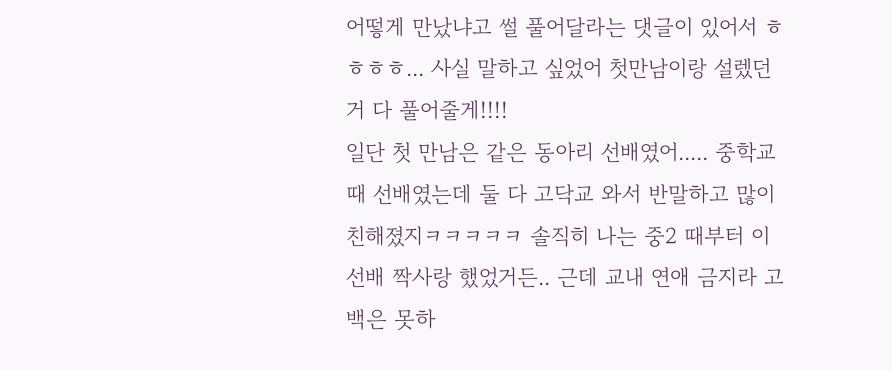어떻게 만났냐고 썰 풀어달라는 댓글이 있어서 ㅎㅎㅎㅎ... 사실 말하고 싶었어 첫만남이랑 설렜던 거 다 풀어줄게!!!!
일단 첫 만남은 같은 동아리 선배였어..... 중학교 때 선배였는데 둘 다 고닥교 와서 반말하고 많이 친해졌지ㅋㅋㅋㅋㅋ 솔직히 나는 중2 때부터 이 선배 짝사랑 했었거든.. 근데 교내 연애 금지라 고백은 못하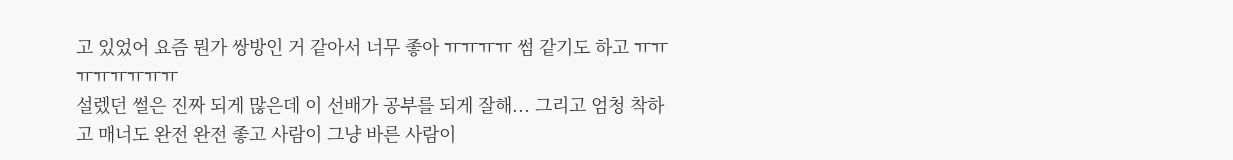고 있었어 요즘 뭔가 쌍방인 거 같아서 너무 좋아 ㅠㅠㅠㅠ 썸 같기도 하고 ㅠㅠㅠㅠㅠㅠㅠㅠ
설렜던 썰은 진짜 되게 많은데 이 선배가 공부를 되게 잘해... 그리고 엄청 착하고 매너도 완전 완전 좋고 사람이 그냥 바른 사람이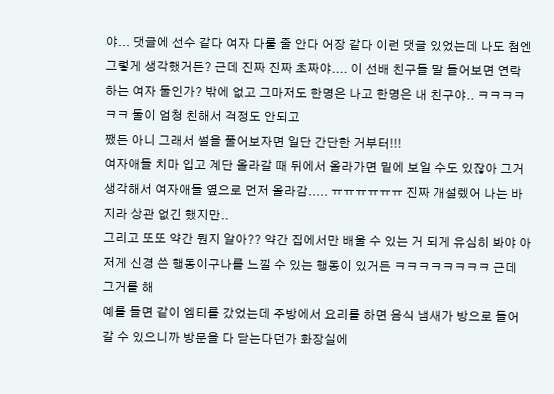야... 댓글에 선수 같다 여자 다룰 줄 안다 어장 같다 이런 댓글 있었는데 나도 첨엔 그렇게 생각했거든? 근데 진짜 진짜 초짜야.... 이 선배 친구들 말 들어보면 연락 하는 여자 둘인가? 밖에 없고 그마저도 한명은 나고 한명은 내 친구야.. ㅋㅋㅋㅋㅋㅋ 둘이 엄청 친해서 걱정도 안되고
쨌든 아니 그래서 썰을 풀어보자면 일단 간단한 거부터!!!
여자애들 치마 입고 계단 올라갈 때 뒤에서 올라가면 밑에 보일 수도 있잖아 그거 생각해서 여자애들 옆으로 먼저 올라감..... ㅠㅠㅠㅠㅠㅠ 진짜 개설렜어 나는 바지라 상관 없긴 했지만..
그리고 또또 약간 뭔지 알아?? 약간 집에서만 배울 수 있는 거 되게 유심히 봐야 아 저게 신경 쓴 행동이구나를 느낄 수 있는 행동이 있거든 ㅋㅋㅋㅋㅋㅋㅋㅋ 근데 그거를 해
예를 들면 같이 엠티를 갔었는데 주방에서 요리를 하면 음식 냄새가 방으로 들어갈 수 있으니까 방문을 다 닫는다던가 화장실에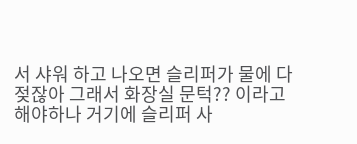서 샤워 하고 나오면 슬리퍼가 물에 다 젖잖아 그래서 화장실 문턱?? 이라고 해야하나 거기에 슬리퍼 사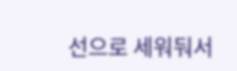선으로 세워둬서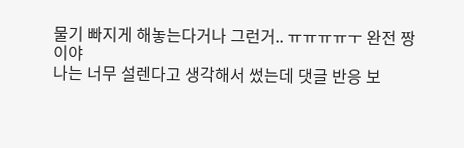물기 빠지게 해놓는다거나 그런거.. ㅠㅠㅠㅠㅜ 완전 짱이야
나는 너무 설렌다고 생각해서 썼는데 댓글 반응 보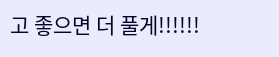고 좋으면 더 풀게!!!!!!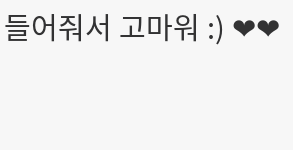들어줘서 고마워 :) ❤❤